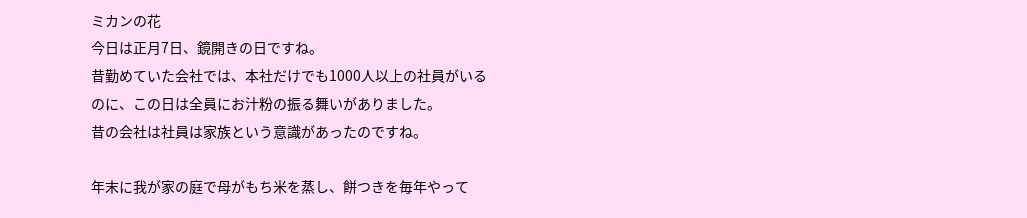ミカンの花
今日は正月7日、鏡開きの日ですね。
昔勤めていた会社では、本社だけでも1000人以上の社員がいる
のに、この日は全員にお汁粉の振る舞いがありました。
昔の会社は社員は家族という意識があったのですね。

年末に我が家の庭で母がもち米を蒸し、餅つきを毎年やって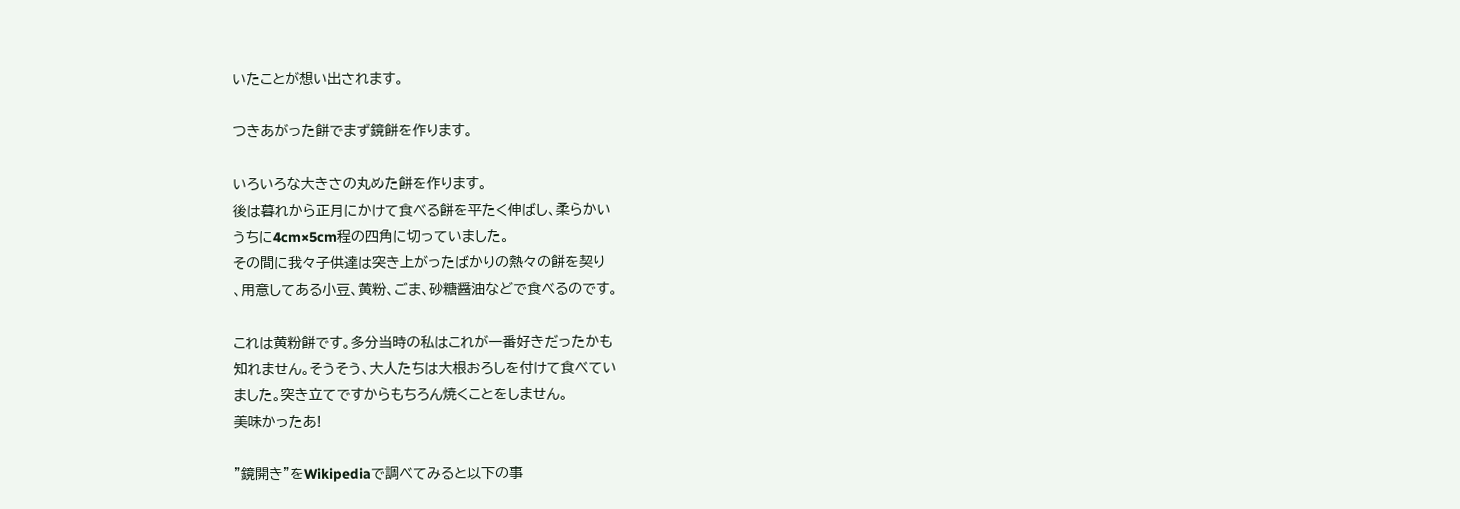いたことが想い出されます。

つきあがった餅でまず鏡餅を作ります。

いろいろな大きさの丸めた餅を作ります。
後は暮れから正月にかけて食べる餅を平たく伸ばし、柔らかい
うちに4cm×5cm程の四角に切っていました。
その間に我々子供達は突き上がったばかりの熱々の餅を契り
、用意してある小豆、黄粉、ごま、砂糖醤油などで食べるのです。

これは黄粉餅です。多分当時の私はこれが一番好きだったかも
知れません。そうそう、大人たちは大根おろしを付けて食べてい
ました。突き立てですからもちろん焼くことをしません。
美味かったあ!

”鏡開き”をWikipediaで調べてみると以下の事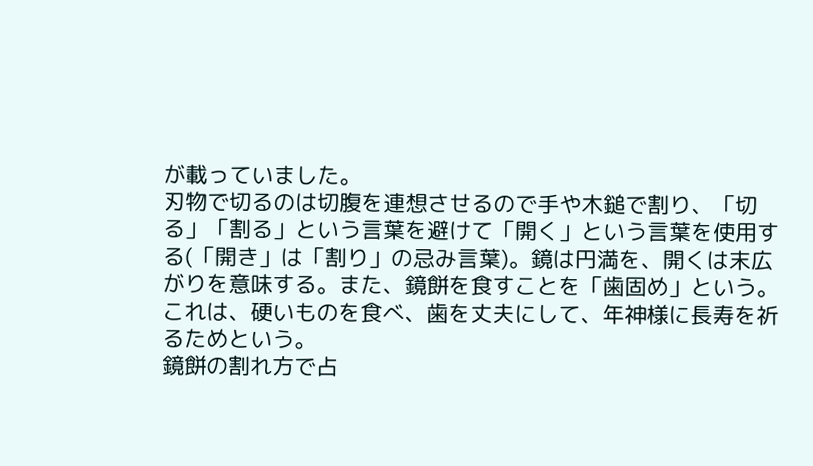が載っていました。
刃物で切るのは切腹を連想させるので手や木鎚で割り、「切る」「割る」という言葉を避けて「開く」という言葉を使用する(「開き」は「割り」の忌み言葉)。鏡は円満を、開くは末広がりを意味する。また、鏡餅を食すことを「歯固め」という。これは、硬いものを食べ、歯を丈夫にして、年神様に長寿を祈るためという。
鏡餅の割れ方で占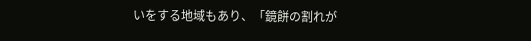いをする地域もあり、「鏡餅の割れが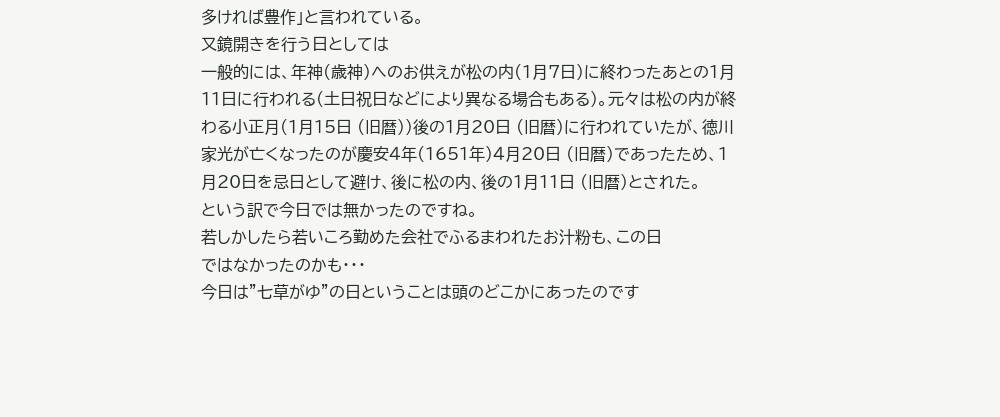多ければ豊作」と言われている。
又鏡開きを行う日としては
一般的には、年神(歳神)へのお供えが松の内(1月7日)に終わったあとの1月11日に行われる(土日祝日などにより異なる場合もある)。元々は松の内が終わる小正月(1月15日 (旧暦))後の1月20日 (旧暦)に行われていたが、徳川家光が亡くなったのが慶安4年(1651年)4月20日 (旧暦)であったため、1月20日を忌日として避け、後に松の内、後の1月11日 (旧暦)とされた。
という訳で今日では無かったのですね。
若しかしたら若いころ勤めた会社でふるまわれたお汁粉も、この日
ではなかったのかも・・・
今日は”七草がゆ”の日ということは頭のどこかにあったのです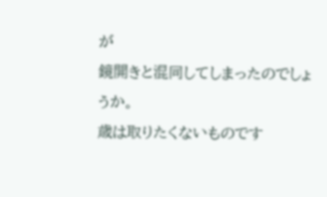が
鏡開きと混同してしまったのでしょうか。
歳は取りたくないものです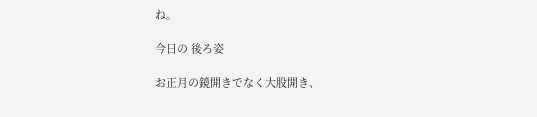ね。

今日の 後ろ姿

お正月の鏡開きでなく大股開き、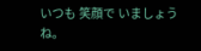いつも 笑顔で いましょうね。